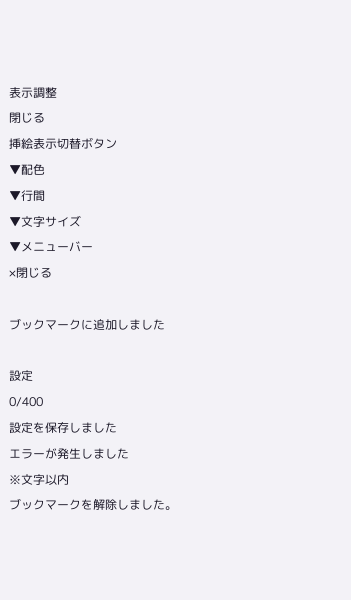表示調整
閉じる
挿絵表示切替ボタン
▼配色
▼行間
▼文字サイズ
▼メニューバー
×閉じる

ブックマークに追加しました

設定
0/400
設定を保存しました
エラーが発生しました
※文字以内
ブックマークを解除しました。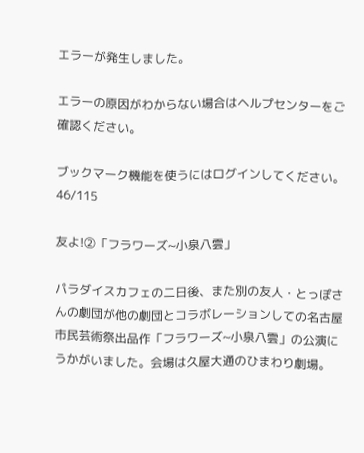エラーが発生しました。

エラーの原因がわからない場合はヘルプセンターをご確認ください。

ブックマーク機能を使うにはログインしてください。
46/115

友よ!②「フラワーズ~小泉八雲」

パラダイスカフェの二日後、また別の友人・とっぽさんの劇団が他の劇団とコラボレーションしての名古屋市民芸術祭出品作「フラワーズ~小泉八雲」の公演にうかがいました。会場は久屋大通のひまわり劇場。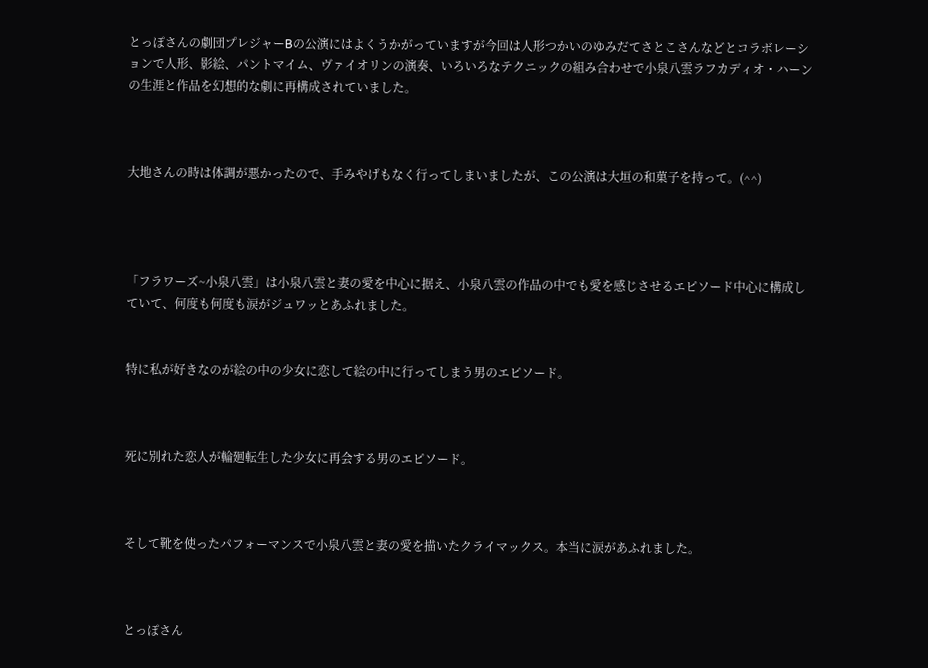とっぽさんの劇団プレジャーBの公演にはよくうかがっていますが今回は人形つかいのゆみだてさとこさんなどとコラボレーションで人形、影絵、パントマイム、ヴァイオリンの演奏、いろいろなテクニックの組み合わせで小泉八雲ラフカディオ・ハーンの生涯と作品を幻想的な劇に再構成されていました。



大地さんの時は体調が悪かったので、手みやげもなく行ってしまいましたが、この公演は大垣の和菓子を持って。(^^)




「フラワーズ~小泉八雲」は小泉八雲と妻の愛を中心に据え、小泉八雲の作品の中でも愛を感じさせるエピソード中心に構成していて、何度も何度も涙がジュワッとあふれました。


特に私が好きなのが絵の中の少女に恋して絵の中に行ってしまう男のエピソード。



死に別れた恋人が輪廻転生した少女に再会する男のエピソード。



そして靴を使ったパフォーマンスで小泉八雲と妻の愛を描いたクライマックス。本当に涙があふれました。



とっぽさん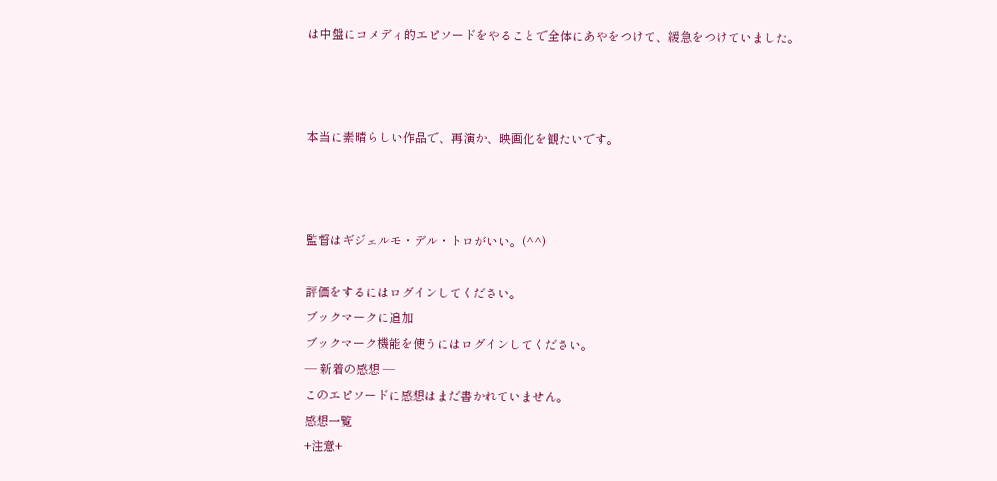は中盤にコメディ的エピソードをやることで全体にあやをつけて、緩急をつけていました。



本当に素晴らしい作品で、再演か、映画化を観たいです。



監督はギジェルモ・デル・トロがいい。(^^)

評価をするにはログインしてください。
ブックマークに追加
ブックマーク機能を使うにはログインしてください。
― 新着の感想 ―
このエピソードに感想はまだ書かれていません。
感想一覧
+注意+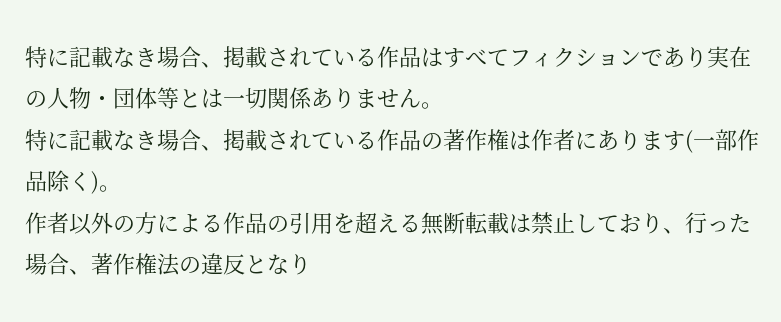特に記載なき場合、掲載されている作品はすべてフィクションであり実在の人物・団体等とは一切関係ありません。
特に記載なき場合、掲載されている作品の著作権は作者にあります(一部作品除く)。
作者以外の方による作品の引用を超える無断転載は禁止しており、行った場合、著作権法の違反となり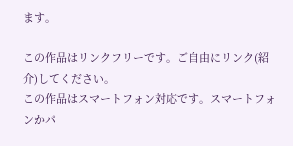ます。

この作品はリンクフリーです。ご自由にリンク(紹介)してください。
この作品はスマートフォン対応です。スマートフォンかパ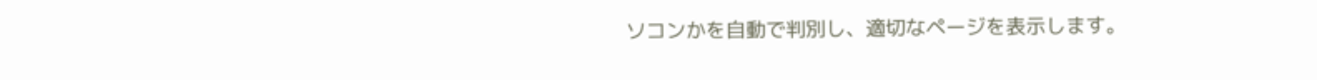ソコンかを自動で判別し、適切なページを表示します。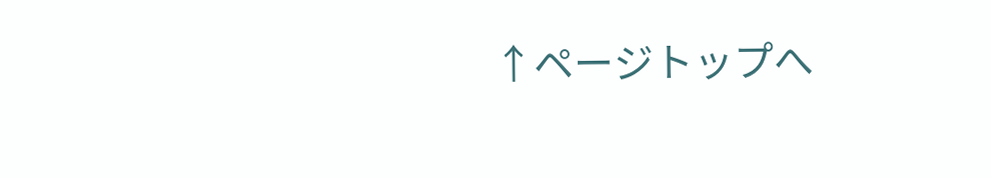↑ページトップへ